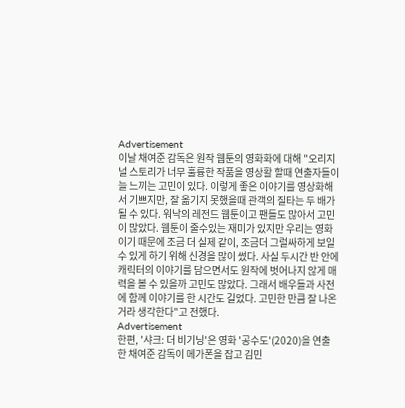Advertisement
이날 채여준 감독은 원작 웹툰의 영화화에 대해 "오리지널 스토리가 너무 훌륭한 작품을 영상활 할때 연출자들이 늘 느끼는 고민이 있다. 이렇게 좋은 이야기를 영상화해서 기쁘지만, 잘 옮기지 못했을때 관객의 질타는 두 배가 될 수 있다. 워낙의 레전드 웹툰이고 팬들도 많아서 고민이 많았다. 웹툰이 줄수있는 재미가 있지만 우리는 영화이기 때문에 조금 더 실제 같이, 조금더 그럴싸하게 보일 수 있게 하기 위해 신경을 많이 썼다. 사실 두시간 반 안에 캐릭터의 이야기를 담으면서도 원작에 벗어나지 않게 매력을 볼 수 있을까 고민도 많았다. 그래서 배우들과 사전에 함께 이야기를 한 시간도 길었다. 고민한 만큼 잘 나온거라 생각한다"고 전했다.
Advertisement
한편, '샤크: 더 비기닝'은 영화 '공수도'(2020)을 연출한 채여준 감독이 메가폰을 잡고 김민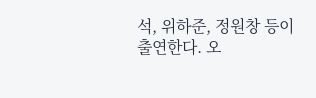석, 위하준, 정원창 등이 출연한다. 오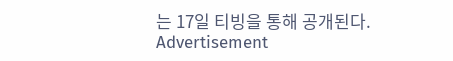는 17일 티빙을 통해 공개된다.
Advertisement